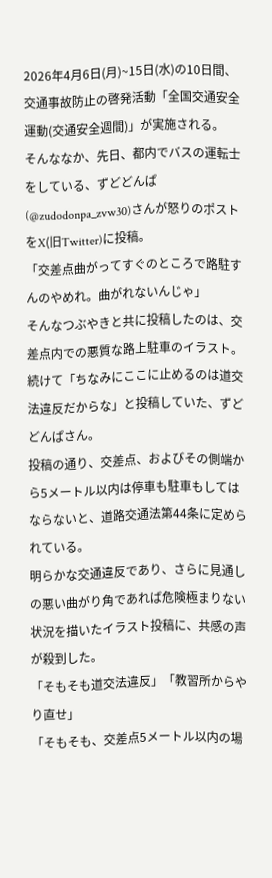2026年4月6日(月)~15日(水)の10日間、交通事故防止の啓発活動「全国交通安全運動(交通安全週間)」が実施される。
そんななか、先日、都内でバスの運転士をしている、ずどどんぱ(@zudodonpa_zvw30)さんが怒りのポストをX(旧Twitter)に投稿。
「交差点曲がってすぐのところで路駐すんのやめれ。曲がれないんじゃ」
そんなつぶやきと共に投稿したのは、交差点内での悪質な路上駐車のイラスト。
続けて「ちなみにここに止めるのは道交法違反だからな」と投稿していた、ずどどんぱさん。
投稿の通り、交差点、およびその側端から5メートル以内は停車も駐車もしてはならないと、道路交通法第44条に定められている。
明らかな交通違反であり、さらに見通しの悪い曲がり角であれば危険極まりない状況を描いたイラスト投稿に、共感の声が殺到した。
「そもそも道交法違反」「教習所からやり直せ」
「そもそも、交差点5メートル以内の場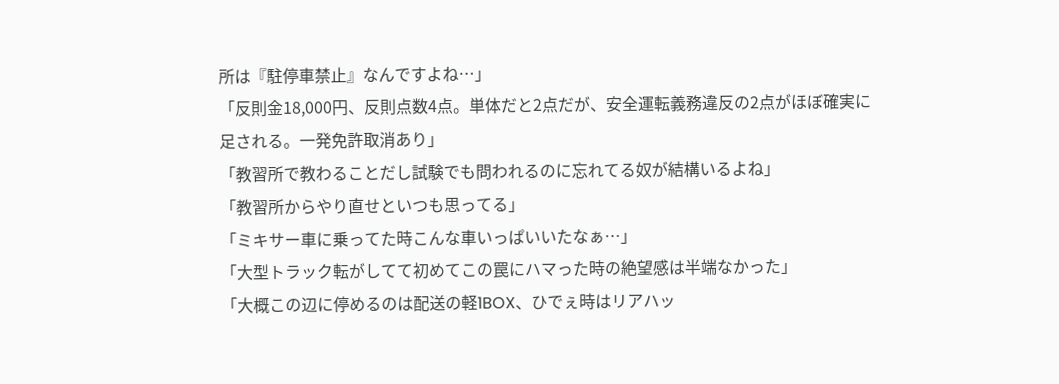所は『駐停車禁止』なんですよね…」
「反則金18,000円、反則点数4点。単体だと2点だが、安全運転義務違反の2点がほぼ確実に足される。一発免許取消あり」
「教習所で教わることだし試験でも問われるのに忘れてる奴が結構いるよね」
「教習所からやり直せといつも思ってる」
「ミキサー車に乗ってた時こんな車いっぱいいたなぁ…」
「大型トラック転がしてて初めてこの罠にハマった時の絶望感は半端なかった」
「大概この辺に停めるのは配送の軽1BOX、ひでぇ時はリアハッ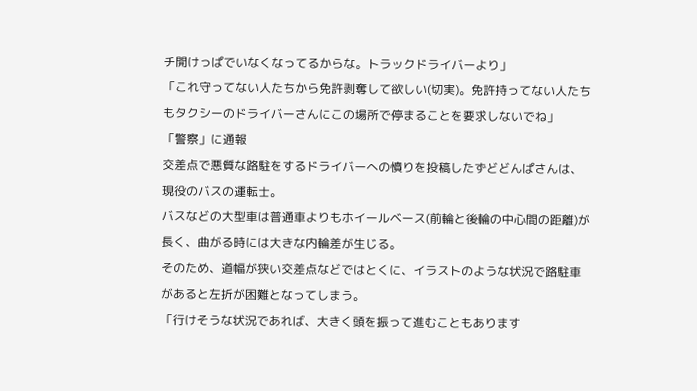チ開けっぱでいなくなってるからな。トラックドライバーより」
「これ守ってない人たちから免許剥奪して欲しい(切実)。免許持ってない人たちもタクシーのドライバーさんにこの場所で停まることを要求しないでね」
「警察」に通報
交差点で悪質な路駐をするドライバーへの憤りを投稿したずどどんぱさんは、現役のバスの運転士。
バスなどの大型車は普通車よりもホイールベース(前輪と後輪の中心間の距離)が長く、曲がる時には大きな内輪差が生じる。
そのため、道幅が狭い交差点などではとくに、イラストのような状況で路駐車があると左折が困難となってしまう。
「行けそうな状況であれば、大きく頭を振って進むこともあります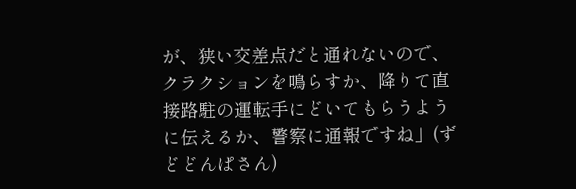が、狭い交差点だと通れないので、クラクションを鳴らすか、降りて直接路駐の運転手にどいてもらうように伝えるか、警察に通報ですね」(ずどどんぱさん)